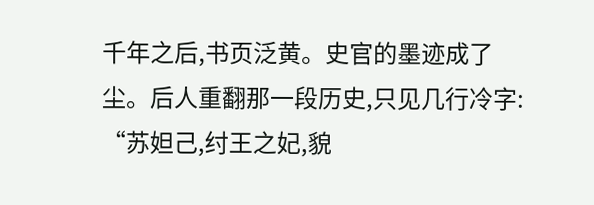千年之后,书页泛黄。史官的墨迹成了尘。后人重翻那一段历史,只见几行冷字:
“苏妲己,纣王之妃,貌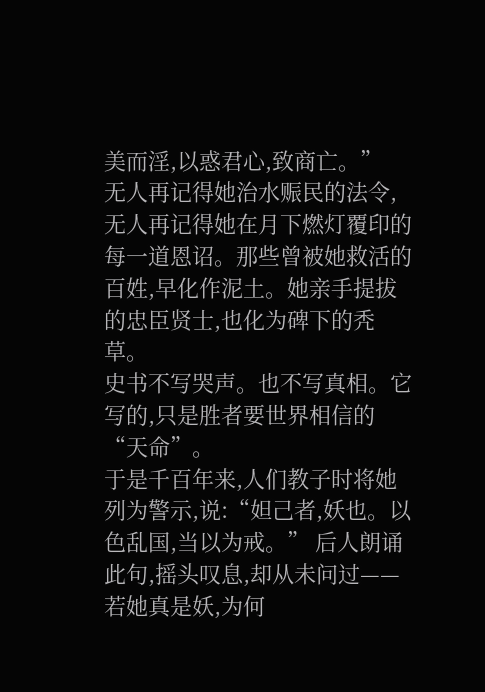美而淫,以惑君心,致商亡。”
无人再记得她治水赈民的法令,无人再记得她在月下燃灯覆印的每一道恩诏。那些曾被她救活的百姓,早化作泥土。她亲手提拔的忠臣贤士,也化为碑下的秃草。
史书不写哭声。也不写真相。它写的,只是胜者要世界相信的“天命”。
于是千百年来,人们教子时将她列为警示,说:“妲己者,妖也。以色乱国,当以为戒。” 后人朗诵此句,摇头叹息,却从未问过——若她真是妖,为何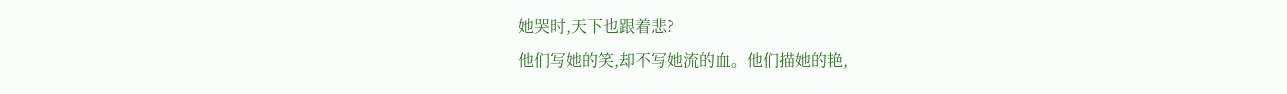她哭时,天下也跟着悲?
他们写她的笑,却不写她流的血。他们描她的艳,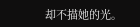却不描她的光。